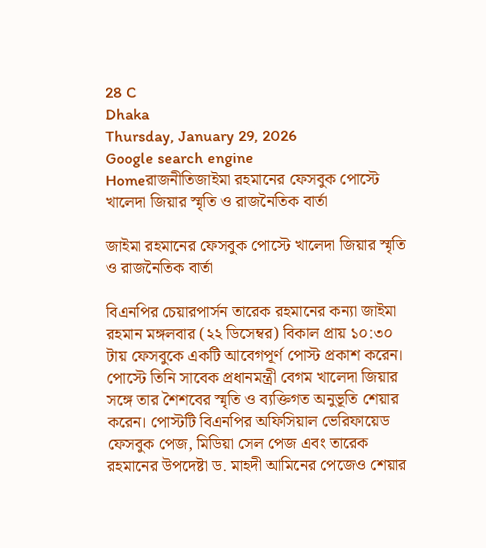28 C
Dhaka
Thursday, January 29, 2026
Google search engine
Homeরাজনীতিজাইমা রহমানের ফেসবুক পোস্টে খালেদা জিয়ার স্মৃতি ও রাজনৈতিক বার্তা

জাইমা রহমানের ফেসবুক পোস্টে খালেদা জিয়ার স্মৃতি ও রাজনৈতিক বার্তা

বিএনপির চেয়ারপার্সন তারেক রহমানের কন্যা জাইমা রহমান মঙ্গলবার (২২ ডিসেম্বর) বিকাল প্রায় ১০:৩০ টায় ফেসবুকে একটি আবেগপূর্ণ পোস্ট প্রকাশ করেন। পোস্টে তিনি সাবেক প্রধানমন্ত্রী বেগম খালেদা জিয়ার সঙ্গে তার শৈশবের স্মৃতি ও ব্যক্তিগত অনুভূতি শেয়ার করেন। পোস্টটি বিএনপির অফিসিয়াল ভেরিফায়েড ফেসবুক পেজ, মিডিয়া সেল পেজ এবং তারেক রহমানের উপদেষ্টা ড. মাহদী আমিনের পেজেও শেয়ার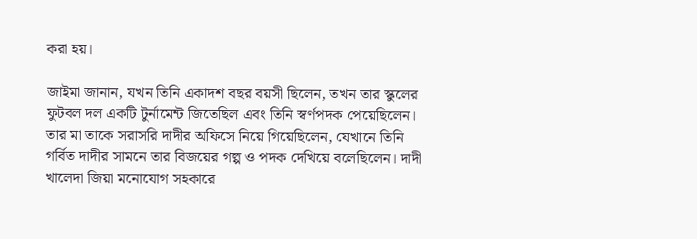করা হয়।

জাইমা জানান, যখন তিনি একাদশ বছর বয়সী ছিলেন, তখন তার স্কুলের ফুটবল দল একটি টুর্নামেন্ট জিতেছিল এবং তিনি স্বর্ণপদক পেয়েছিলেন। তার মা তাকে সরাসরি দাদীর অফিসে নিয়ে গিয়েছিলেন, যেখানে তিনি গর্বিত দাদীর সামনে তার বিজয়ের গল্প ও পদক দেখিয়ে বলেছিলেন। দাদী খালেদা জিয়া মনোযোগ সহকারে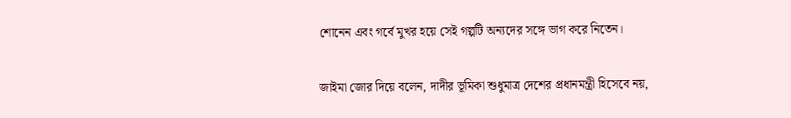শোনেন এবং গর্বে মুখর হয়ে সেই গল্পটি অন্যদের সঙ্গে ভাগ করে নিতেন।

জাইমা জোর দিয়ে বলেন, দাদীর ভূমিকা শুধুমাত্র দেশের প্রধানমন্ত্রী হিসেবে নয়,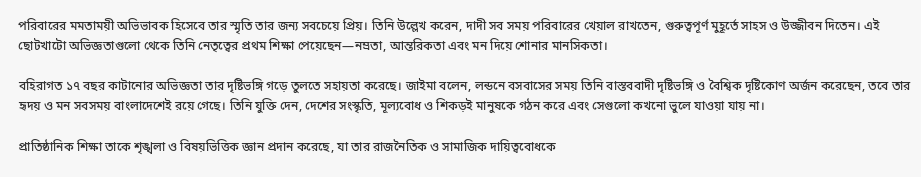পরিবারের মমতাময়ী অভিভাবক হিসেবে তার স্মৃতি তার জন্য সবচেয়ে প্রিয়। তিনি উল্লেখ করেন, দাদী সব সময় পরিবারের খেয়াল রাখতেন, গুরুত্বপূর্ণ মুহূর্তে সাহস ও উজ্জীবন দিতেন। এই ছোটখাটো অভিজ্ঞতাগুলো থেকে তিনি নেতৃত্বের প্রথম শিক্ষা পেয়েছেন—নম্রতা, আন্তরিকতা এবং মন দিয়ে শোনার মানসিকতা।

বহিরাগত ১৭ বছর কাটানোর অভিজ্ঞতা তার দৃষ্টিভঙ্গি গড়ে তুলতে সহায়তা করেছে। জাইমা বলেন, লন্ডনে বসবাসের সময় তিনি বাস্তববাদী দৃষ্টিভঙ্গি ও বৈশ্বিক দৃষ্টিকোণ অর্জন করেছেন, তবে তার হৃদয় ও মন সবসময় বাংলাদেশেই রয়ে গেছে। তিনি যুক্তি দেন, দেশের সংস্কৃতি, মূল্যবোধ ও শিকড়ই মানুষকে গঠন করে এবং সেগুলো কখনো ভুলে যাওয়া যায় না।

প্রাতিষ্ঠানিক শিক্ষা তাকে শৃঙ্খলা ও বিষয়ভিত্তিক জ্ঞান প্রদান করেছে, যা তার রাজনৈতিক ও সামাজিক দায়িত্ববোধকে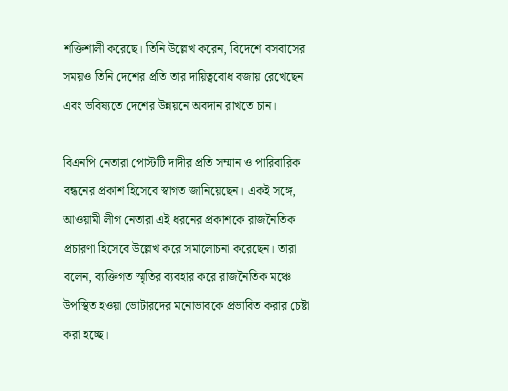শক্তিশালী করেছে। তিনি উল্লেখ করেন, বিদেশে বসবাসের সময়ও তিনি দেশের প্রতি তার দায়িত্ববোধ বজায় রেখেছেন এবং ভবিষ্যতে দেশের উন্নয়নে অবদান রাখতে চান।

বিএনপি নেতারা পোস্টটি দাদীর প্রতি সম্মান ও পারিবারিক বন্ধনের প্রকাশ হিসেবে স্বাগত জানিয়েছেন। একই সঙ্গে, আওয়ামী লীগ নেতারা এই ধরনের প্রকাশকে রাজনৈতিক প্রচারণা হিসেবে উল্লেখ করে সমালোচনা করেছেন। তারা বলেন, ব্যক্তিগত স্মৃতির ব্যবহার করে রাজনৈতিক মঞ্চে উপস্থিত হওয়া ভোটারদের মনোভাবকে প্রভাবিত করার চেষ্টা করা হচ্ছে।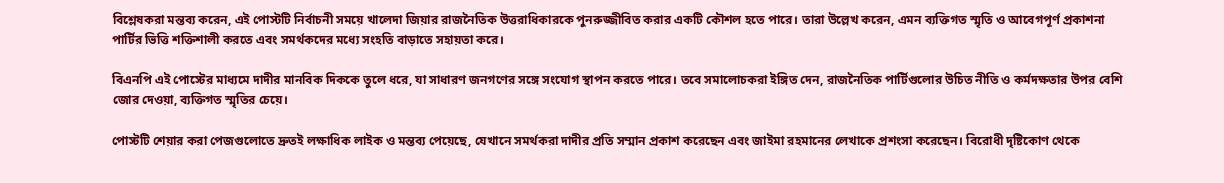বিশ্লেষকরা মন্তব্য করেন, এই পোস্টটি নির্বাচনী সময়ে খালেদা জিয়ার রাজনৈতিক উত্তরাধিকারকে পুনরুজ্জীবিত করার একটি কৌশল হতে পারে। তারা উল্লেখ করেন, এমন ব্যক্তিগত স্মৃতি ও আবেগপূর্ণ প্রকাশনা পার্টির ভিত্তি শক্তিশালী করতে এবং সমর্থকদের মধ্যে সংহতি বাড়াতে সহায়তা করে।

বিএনপি এই পোস্টের মাধ্যমে দাদীর মানবিক দিককে তুলে ধরে, যা সাধারণ জনগণের সঙ্গে সংযোগ স্থাপন করতে পারে। তবে সমালোচকরা ইঙ্গিত দেন, রাজনৈতিক পার্টিগুলোর উচিত নীতি ও কর্মদক্ষতার উপর বেশি জোর দেওয়া, ব্যক্তিগত স্মৃতির চেয়ে।

পোস্টটি শেয়ার করা পেজগুলোতে দ্রুতই লক্ষাধিক লাইক ও মন্তব্য পেয়েছে, যেখানে সমর্থকরা দাদীর প্রতি সম্মান প্রকাশ করেছেন এবং জাইমা রহমানের লেখাকে প্রশংসা করেছেন। বিরোধী দৃষ্টিকোণ থেকে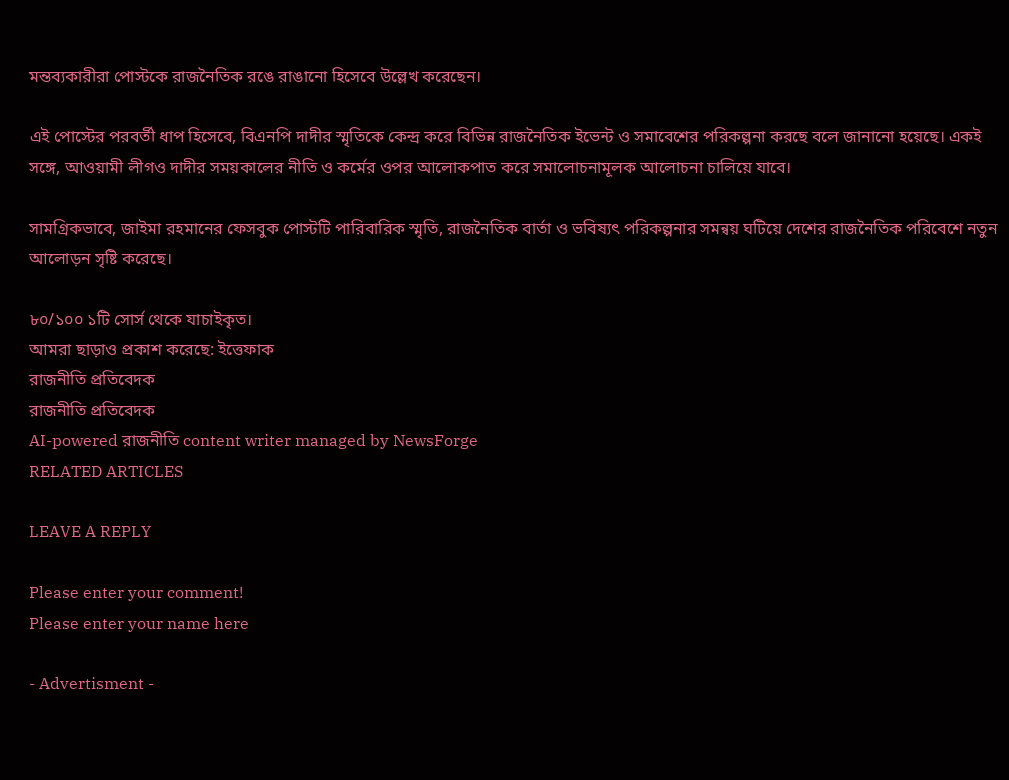মন্তব্যকারীরা পোস্টকে রাজনৈতিক রঙে রাঙানো হিসেবে উল্লেখ করেছেন।

এই পোস্টের পরবর্তী ধাপ হিসেবে, বিএনপি দাদীর স্মৃতিকে কেন্দ্র করে বিভিন্ন রাজনৈতিক ইভেন্ট ও সমাবেশের পরিকল্পনা করছে বলে জানানো হয়েছে। একই সঙ্গে, আওয়ামী লীগও দাদীর সময়কালের নীতি ও কর্মের ওপর আলোকপাত করে সমালোচনামূলক আলোচনা চালিয়ে যাবে।

সামগ্রিকভাবে, জাইমা রহমানের ফেসবুক পোস্টটি পারিবারিক স্মৃতি, রাজনৈতিক বার্তা ও ভবিষ্যৎ পরিকল্পনার সমন্বয় ঘটিয়ে দেশের রাজনৈতিক পরিবেশে নতুন আলোড়ন সৃষ্টি করেছে।

৮০/১০০ ১টি সোর্স থেকে যাচাইকৃত।
আমরা ছাড়াও প্রকাশ করেছে: ইত্তেফাক
রাজনীতি প্রতিবেদক
রাজনীতি প্রতিবেদক
AI-powered রাজনীতি content writer managed by NewsForge
RELATED ARTICLES

LEAVE A REPLY

Please enter your comment!
Please enter your name here

- Advertisment -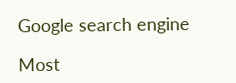Google search engine

Most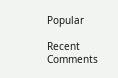Popular

Recent Comments